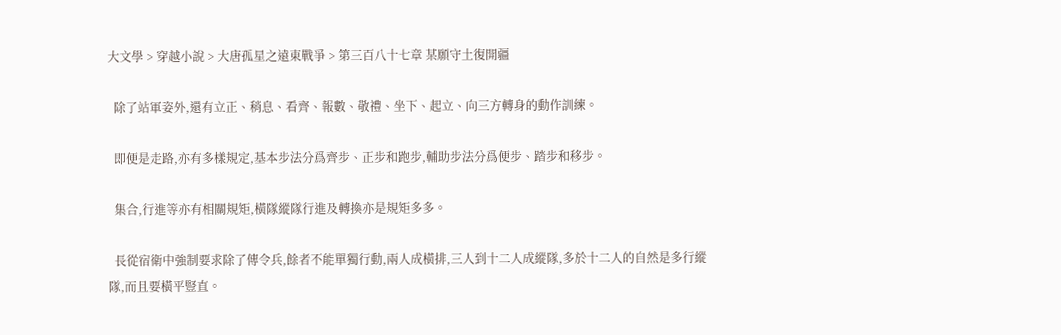大文學 > 穿越小說 > 大唐孤星之遠東戰爭 > 第三百八十七章 某願守土復開疆

  除了站軍姿外,還有立正、稍息、看齊、報數、敬禮、坐下、起立、向三方轉身的動作訓練。

  即便是走路,亦有多樣規定,基本步法分爲齊步、正步和跑步,輔助步法分爲便步、踏步和移步。

  集合,行進等亦有相關規矩,橫隊縱隊行進及轉換亦是規矩多多。

  長從宿衛中強制要求除了傳令兵,餘者不能單獨行動,兩人成橫排,三人到十二人成縱隊,多於十二人的自然是多行縱隊,而且要橫平豎直。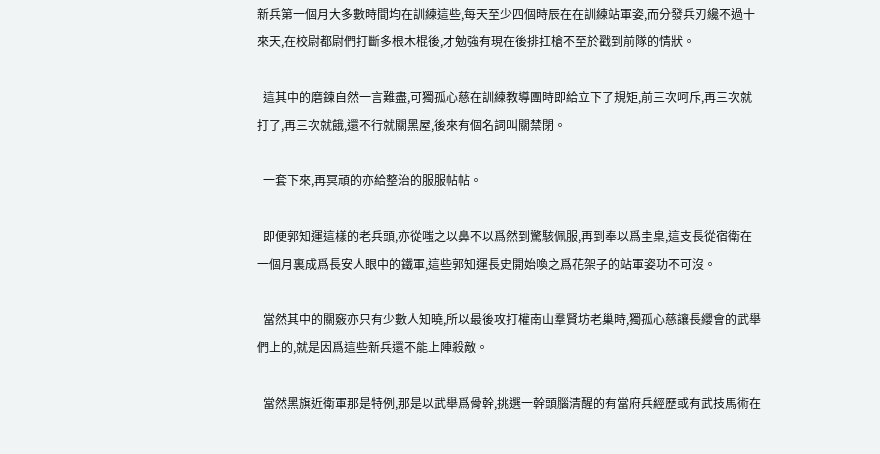新兵第一個月大多數時間均在訓練這些,每天至少四個時辰在在訓練站軍姿,而分發兵刃纔不過十來天,在校尉都尉們打斷多根木棍後,才勉強有現在後排扛槍不至於戳到前隊的情狀。

  這其中的磨鍊自然一言難盡,可獨孤心慈在訓練教導團時即給立下了規矩,前三次呵斥,再三次就打了,再三次就餓,還不行就關黑屋,後來有個名詞叫關禁閉。

  一套下來,再冥頑的亦給整治的服服帖帖。

  即便郭知運這樣的老兵頭,亦從嗤之以鼻不以爲然到驚駭佩服,再到奉以爲圭臬,這支長從宿衛在一個月裏成爲長安人眼中的鐵軍,這些郭知運長史開始喚之爲花架子的站軍姿功不可沒。

  當然其中的關竅亦只有少數人知曉,所以最後攻打權南山羣賢坊老巢時,獨孤心慈讓長纓會的武舉們上的,就是因爲這些新兵還不能上陣殺敵。

  當然黑旗近衛軍那是特例,那是以武舉爲骨幹,挑選一幹頭腦清醒的有當府兵經歷或有武技馬術在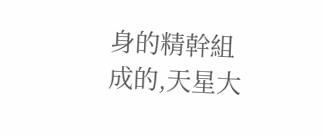身的精幹組成的,天星大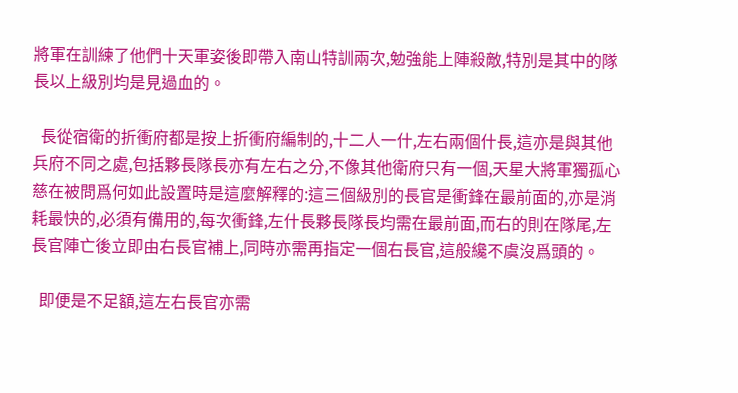將軍在訓練了他們十天軍姿後即帶入南山特訓兩次,勉強能上陣殺敵,特別是其中的隊長以上級別均是見過血的。

  長從宿衛的折衝府都是按上折衝府編制的,十二人一什,左右兩個什長,這亦是與其他兵府不同之處,包括夥長隊長亦有左右之分,不像其他衛府只有一個,天星大將軍獨孤心慈在被問爲何如此設置時是這麼解釋的:這三個級別的長官是衝鋒在最前面的,亦是消耗最快的,必須有備用的,每次衝鋒,左什長夥長隊長均需在最前面,而右的則在隊尾,左長官陣亡後立即由右長官補上,同時亦需再指定一個右長官,這般纔不虞沒爲頭的。

  即便是不足額,這左右長官亦需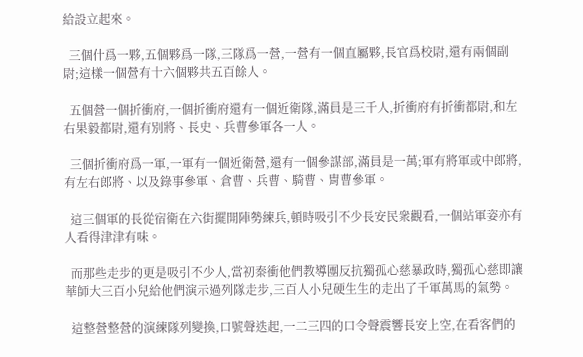給設立起來。

  三個什爲一夥,五個夥爲一隊,三隊爲一營,一營有一個直屬夥,長官爲校尉,還有兩個副尉;這樣一個營有十六個夥共五百餘人。

  五個營一個折衝府,一個折衝府還有一個近衛隊,滿員是三千人,折衝府有折衝都尉,和左右果毅都尉,還有別將、長史、兵曹參軍各一人。

  三個折衝府爲一軍,一軍有一個近衛營,還有一個參謀部,滿員是一萬;軍有將軍或中郎將,有左右郎將、以及錄事參軍、倉曹、兵曹、騎曹、胄曹參軍。

  這三個軍的長從宿衛在六街擺開陣勢練兵,頓時吸引不少長安民衆觀看,一個站軍姿亦有人看得津津有味。

  而那些走步的更是吸引不少人,當初秦衝他們教導團反抗獨孤心慈暴政時,獨孤心慈即讓華師大三百小兒給他們演示過列隊走步,三百人小兒硬生生的走出了千軍萬馬的氣勢。

  這整營整營的演練隊列變換,口號聲迭起,一二三四的口令聲震響長安上空,在看客們的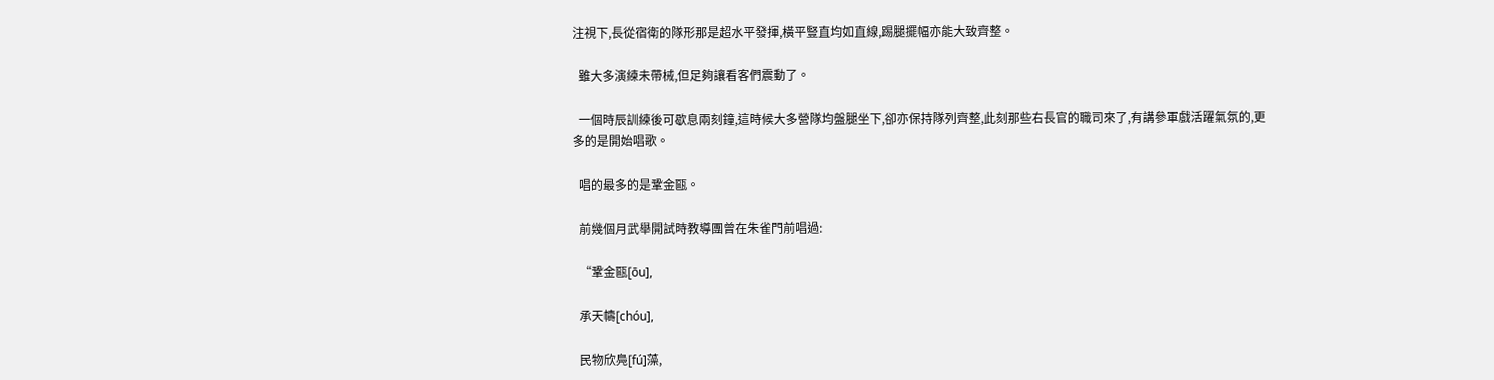注視下,長從宿衛的隊形那是超水平發揮,橫平豎直均如直線,踢腿擺幅亦能大致齊整。

  雖大多演練未帶械,但足夠讓看客們震動了。

  一個時辰訓練後可歇息兩刻鐘,這時候大多營隊均盤腿坐下,卻亦保持隊列齊整,此刻那些右長官的職司來了,有講參軍戲活躍氣氛的,更多的是開始唱歌。

  唱的最多的是鞏金甌。

  前幾個月武舉開試時教導團曾在朱雀門前唱過:

  “鞏金甌[ōu],

  承天幬[chóu],

  民物欣鳧[fú]藻,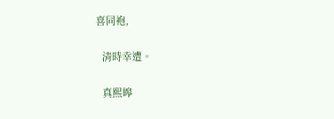喜同袍,

  清時幸遭。

  真熙皞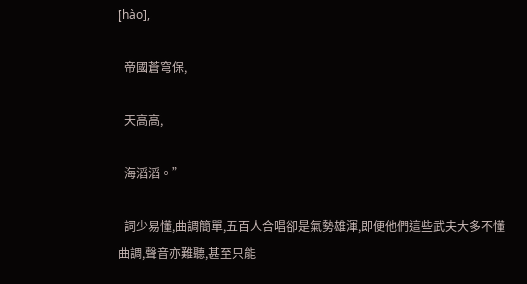[hào],

  帝國蒼穹保,

  天高高,

  海滔滔。”

  詞少易懂,曲調簡單,五百人合唱卻是氣勢雄渾,即便他們這些武夫大多不懂曲調,聲音亦難聽,甚至只能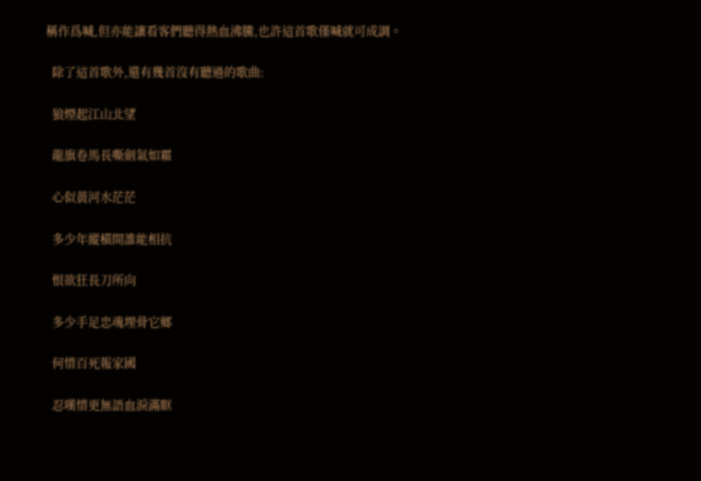稱作爲喊,但亦能讓看客們聽得熱血沸騰,也許這首歌僅喊就可成調。

  除了這首歌外,還有幾首沒有聽過的歌曲:

  狼煙起江山北望

  龍旗卷馬長嘶劍氣如霜

  心似黃河水茫茫

  多少年縱橫間誰能相抗

  恨欲狂長刀所向

  多少手足忠魂埋骨它鄉

  何惜百死報家國

  忍嘆惜更無語血淚滿眶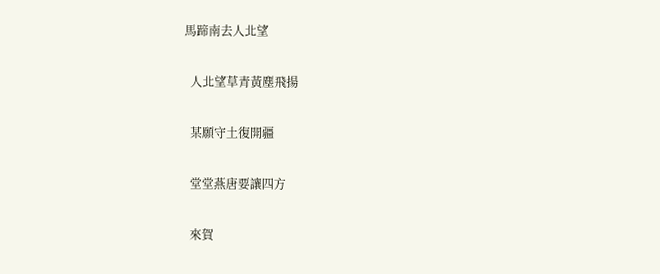馬蹄南去人北望

  人北望草青黃塵飛揚

  某願守土復開疆

  堂堂燕唐要讓四方

  來賀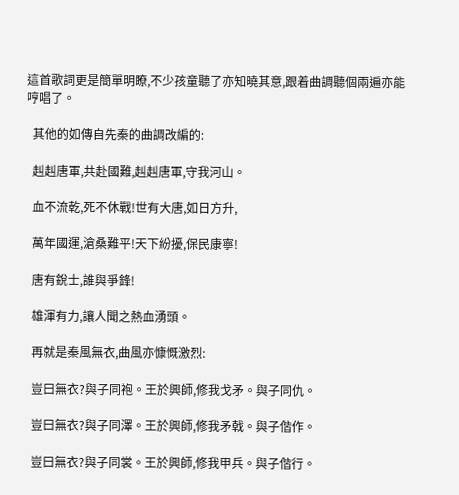這首歌詞更是簡單明瞭,不少孩童聽了亦知曉其意,跟着曲調聽個兩遍亦能哼唱了。

  其他的如傳自先秦的曲調改編的:

  赳赳唐軍,共赴國難,赳赳唐軍,守我河山。

  血不流乾,死不休戰!世有大唐,如日方升,

  萬年國運,滄桑難平!天下紛擾,保民康寧!

  唐有銳士,誰與爭鋒!

  雄渾有力,讓人聞之熱血湧頭。

  再就是秦風無衣,曲風亦慷慨激烈:

  豈曰無衣?與子同袍。王於興師,修我戈矛。與子同仇。

  豈曰無衣?與子同澤。王於興師,修我矛戟。與子偕作。

  豈曰無衣?與子同裳。王於興師,修我甲兵。與子偕行。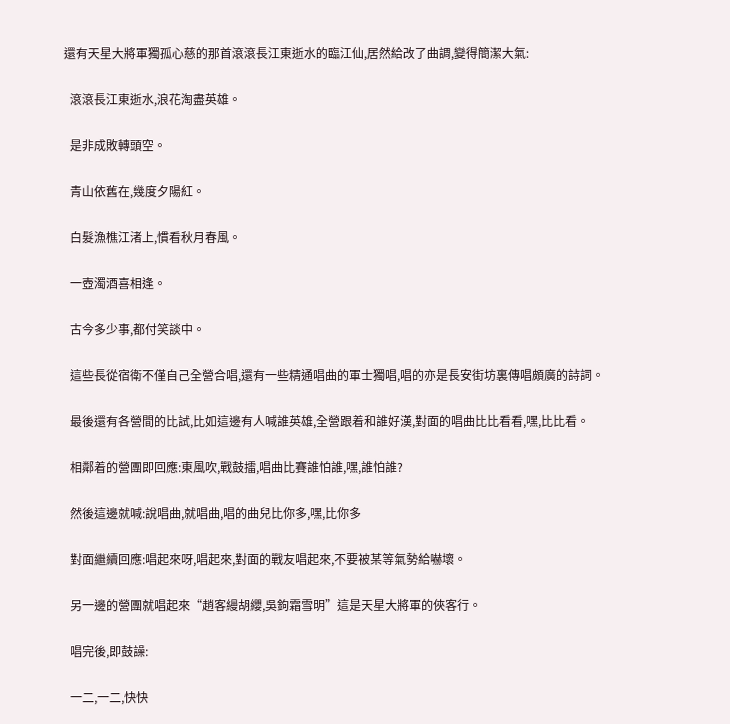還有天星大將軍獨孤心慈的那首滾滾長江東逝水的臨江仙,居然給改了曲調,變得簡潔大氣:

  滾滾長江東逝水,浪花淘盡英雄。

  是非成敗轉頭空。

  青山依舊在,幾度夕陽紅。

  白髮漁樵江渚上,慣看秋月春風。

  一壺濁酒喜相逢。

  古今多少事,都付笑談中。

  這些長從宿衛不僅自己全營合唱,還有一些精通唱曲的軍士獨唱,唱的亦是長安街坊裏傳唱頗廣的詩詞。

  最後還有各營間的比試,比如這邊有人喊誰英雄,全營跟着和誰好漢,對面的唱曲比比看看,嘿,比比看。

  相鄰着的營團即回應:東風吹,戰鼓擂,唱曲比賽誰怕誰,嘿,誰怕誰?

  然後這邊就喊:說唱曲,就唱曲,唱的曲兒比你多,嘿,比你多

  對面繼續回應:唱起來呀,唱起來,對面的戰友唱起來,不要被某等氣勢給嚇壞。

  另一邊的營團就唱起來“趙客縵胡纓,吳鉤霜雪明”這是天星大將軍的俠客行。

  唱完後,即鼓譟:

  一二,一二,快快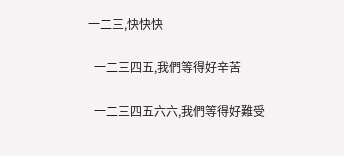一二三,快快快

  一二三四五,我們等得好辛苦

  一二三四五六六,我們等得好難受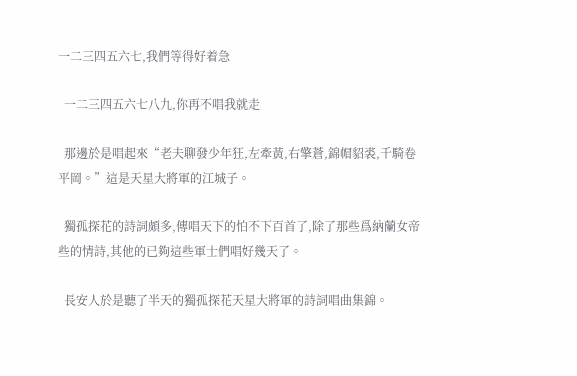一二三四五六七,我們等得好着急

  一二三四五六七八九,你再不唱我就走

  那邊於是唱起來“老夫聊發少年狂,左牽黃,右擎蒼,錦帽貂裘,千騎卷平岡。”這是天星大將軍的江城子。

  獨孤探花的詩詞頗多,傳唱天下的怕不下百首了,除了那些爲納蘭女帝些的情詩,其他的已夠這些軍士們唱好幾天了。

  長安人於是聽了半天的獨孤探花天星大將軍的詩詞唱曲集錦。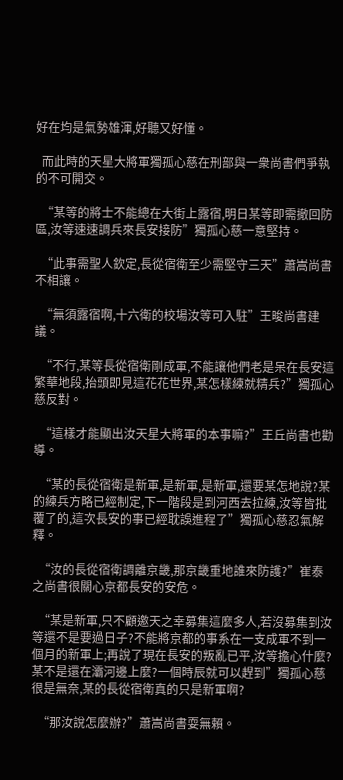好在均是氣勢雄渾,好聽又好懂。

  而此時的天星大將軍獨孤心慈在刑部與一衆尚書們爭執的不可開交。

  “某等的將士不能總在大街上露宿,明日某等即需撤回防區,汝等速速調兵來長安接防”獨孤心慈一意堅持。

  “此事需聖人欽定,長從宿衛至少需堅守三天”蕭嵩尚書不相讓。

  “無須露宿啊,十六衛的校場汝等可入駐”王晙尚書建議。

  “不行,某等長從宿衛剛成軍,不能讓他們老是呆在長安這繁華地段,抬頭即見這花花世界,某怎樣練就精兵?”獨孤心慈反對。

  “這樣才能顯出汝天星大將軍的本事嘛?”王丘尚書也勸導。

  “某的長從宿衛是新軍,是新軍,是新軍,還要某怎地說?某的練兵方略已經制定,下一階段是到河西去拉練,汝等皆批覆了的,這次長安的事已經耽誤進程了”獨孤心慈忍氣解釋。

  “汝的長從宿衛調離京畿,那京畿重地誰來防護?”崔泰之尚書很關心京都長安的安危。

  “某是新軍,只不顧邀天之幸募集這麼多人,若沒募集到汝等還不是要過日子?不能將京都的事系在一支成軍不到一個月的新軍上;再說了現在長安的叛亂已平,汝等擔心什麼?某不是還在灞河邊上麼?一個時辰就可以趕到”獨孤心慈很是無奈,某的長從宿衛真的只是新軍啊?

  “那汝說怎麼辦?”蕭嵩尚書耍無賴。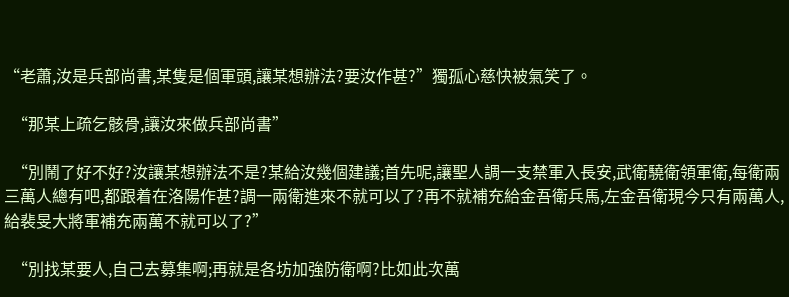“老蕭,汝是兵部尚書,某隻是個軍頭,讓某想辦法?要汝作甚?”獨孤心慈快被氣笑了。

  “那某上疏乞骸骨,讓汝來做兵部尚書”

  “別鬧了好不好?汝讓某想辦法不是?某給汝幾個建議;首先呢,讓聖人調一支禁軍入長安,武衛驍衛領軍衛,每衛兩三萬人總有吧,都跟着在洛陽作甚?調一兩衛進來不就可以了?再不就補充給金吾衛兵馬,左金吾衛現今只有兩萬人,給裴旻大將軍補充兩萬不就可以了?”

  “別找某要人,自己去募集啊;再就是各坊加強防衛啊?比如此次萬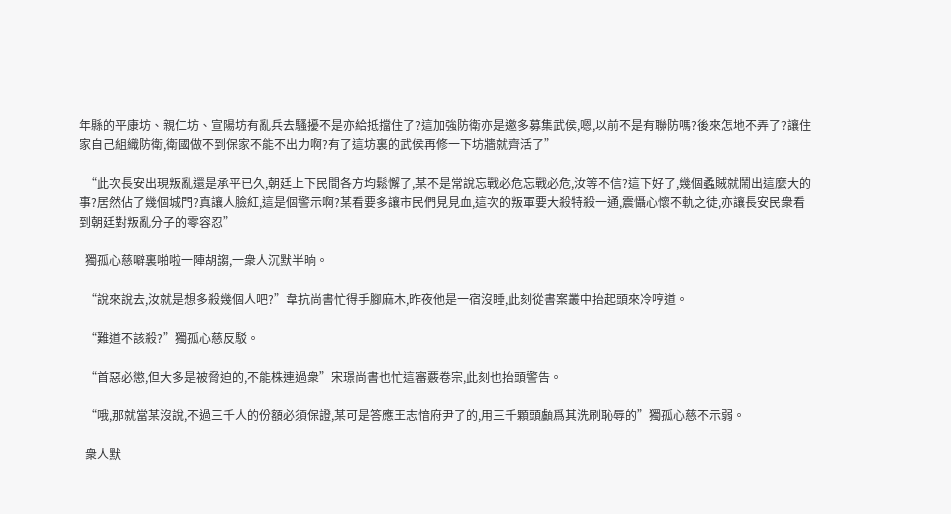年縣的平康坊、親仁坊、宣陽坊有亂兵去騷擾不是亦給抵擋住了?這加強防衛亦是邀多募集武侯,嗯,以前不是有聯防嗎?後來怎地不弄了?讓住家自己組織防衛,衛國做不到保家不能不出力啊?有了這坊裏的武侯再修一下坊牆就齊活了”

  “此次長安出現叛亂還是承平已久,朝廷上下民間各方均鬆懈了,某不是常說忘戰必危忘戰必危,汝等不信?這下好了,幾個蟊賊就鬧出這麼大的事?居然佔了幾個城門?真讓人臉紅,這是個警示啊?某看要多讓市民們見見血,這次的叛軍要大殺特殺一通,震懾心懷不軌之徒,亦讓長安民衆看到朝廷對叛亂分子的零容忍”

  獨孤心慈噼裏啪啦一陣胡謅,一衆人沉默半晌。

  “說來說去,汝就是想多殺幾個人吧?”韋抗尚書忙得手腳麻木,昨夜他是一宿沒睡,此刻從書案叢中抬起頭來冷哼道。

  “難道不該殺?”獨孤心慈反駁。

  “首惡必懲,但大多是被脅迫的,不能株連過衆”宋璟尚書也忙這審覈卷宗,此刻也抬頭警告。

  “哦,那就當某沒說,不過三千人的份額必須保證,某可是答應王志愔府尹了的,用三千顆頭顱爲其洗刷恥辱的”獨孤心慈不示弱。

  衆人默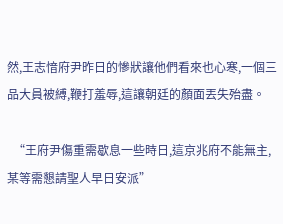然,王志愔府尹昨日的慘狀讓他們看來也心寒,一個三品大員被縛,鞭打羞辱,這讓朝廷的顏面丟失殆盡。

  “王府尹傷重需歇息一些時日,這京兆府不能無主,某等需懇請聖人早日安派”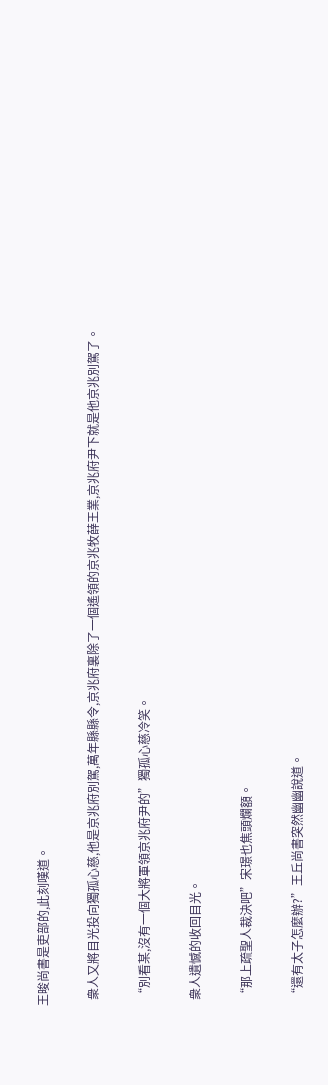王晙尚書是吏部的,此刻嘆道。

  衆人又將目光投向獨孤心慈,他是京兆府別駕,萬年縣縣令,京兆府裏除了一個遙領的京兆牧薛王業,京兆府尹下就是他京兆別駕了。

  “別看某,沒有一個大將軍領京兆府尹的”獨孤心慈冷笑。

  衆人遺憾的收回目光。

  “那上疏聖人裁決吧”宋璟也焦頭爛額。

  “還有太子怎麼辦?”王丘尚書突然幽幽說道。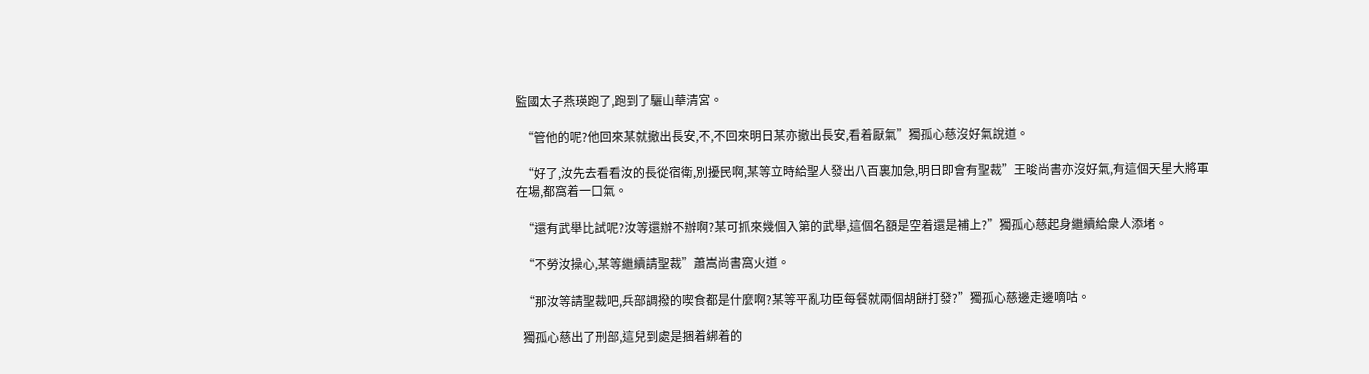監國太子燕瑛跑了,跑到了驪山華清宮。

  “管他的呢?他回來某就撤出長安,不,不回來明日某亦撤出長安,看着厭氣”獨孤心慈沒好氣說道。

  “好了,汝先去看看汝的長從宿衛,別擾民啊,某等立時給聖人發出八百裏加急,明日即會有聖裁”王晙尚書亦沒好氣,有這個天星大將軍在場,都窩着一口氣。

  “還有武舉比試呢?汝等還辦不辦啊?某可抓來幾個入第的武舉,這個名額是空着還是補上?”獨孤心慈起身繼續給衆人添堵。

  “不勞汝操心,某等繼續請聖裁”蕭嵩尚書窩火道。

  “那汝等請聖裁吧,兵部調撥的喫食都是什麼啊?某等平亂功臣每餐就兩個胡餅打發?”獨孤心慈邊走邊嘀咕。

  獨孤心慈出了刑部,這兒到處是捆着綁着的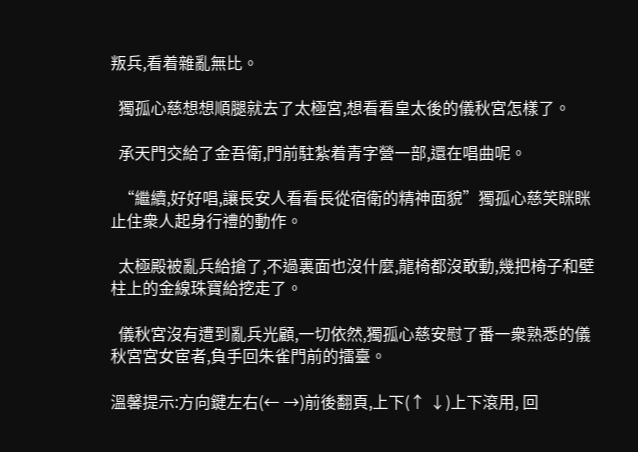叛兵,看着雜亂無比。

  獨孤心慈想想順腿就去了太極宮,想看看皇太後的儀秋宮怎樣了。

  承天門交給了金吾衛,門前駐紮着青字營一部,還在唱曲呢。

  “繼續,好好唱,讓長安人看看長從宿衛的精神面貌”獨孤心慈笑眯眯止住衆人起身行禮的動作。

  太極殿被亂兵給搶了,不過裏面也沒什麼,龍椅都沒敢動,幾把椅子和壁柱上的金線珠寶給挖走了。

  儀秋宮沒有遭到亂兵光顧,一切依然,獨孤心慈安慰了番一衆熟悉的儀秋宮宮女宦者,負手回朱雀門前的擂臺。

溫馨提示:方向鍵左右(← →)前後翻頁,上下(↑ ↓)上下滾用, 回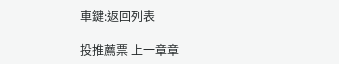車鍵:返回列表

投推薦票 上一章章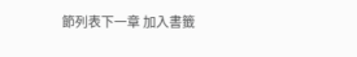節列表下一章 加入書籤